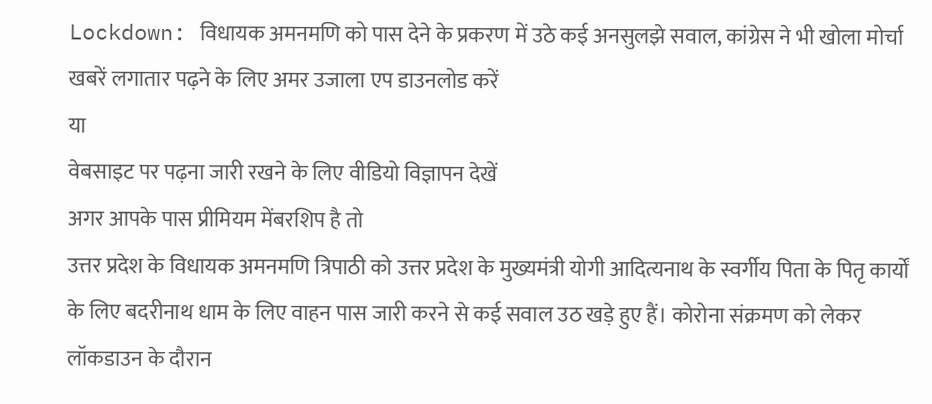Lockdown: विधायक अमनमणि को पास देने के प्रकरण में उठे कई अनसुलझे सवाल, कांग्रेस ने भी खोला मोर्चा
खबरें लगातार पढ़ने के लिए अमर उजाला एप डाउनलोड करें
या
वेबसाइट पर पढ़ना जारी रखने के लिए वीडियो विज्ञापन देखें
अगर आपके पास प्रीमियम मेंबरशिप है तो
उत्तर प्रदेश के विधायक अमनमणि त्रिपाठी को उत्तर प्रदेश के मुख्यमंत्री योगी आदित्यनाथ के स्वर्गीय पिता के पितृ कार्यों के लिए बदरीनाथ धाम के लिए वाहन पास जारी करने से कई सवाल उठ खड़े हुए हैं। कोरोना संक्रमण को लेकर लॉकडाउन के दौरान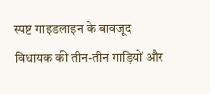स्पष्ट गाइडलाइन के बावजूद विधायक की तीन-तीन गाड़ियों और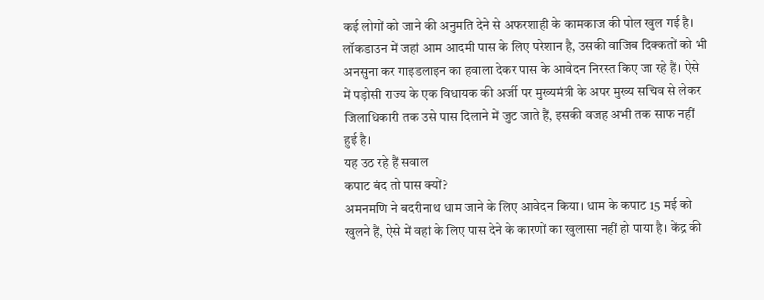कई लोगों को जाने की अनुमति देने से अफरशाही के कामकाज की पोल खुल गई है।
लॉकडाउन में जहां आम आदमी पास के लिए परेशान है, उसकी वाजिब दिक्कतों को भी अनसुना कर गाइडलाइन का हवाला देकर पास के आवेदन निरस्त किए जा रहे हैं। ऐसे में पड़ोसी राज्य के एक विधायक की अर्जी पर मुख्यमंत्री के अपर मुख्य सचिव से लेकर जिलाधिकारी तक उसे पास दिलाने में जुट जाते हैं, इसकी वजह अभी तक साफ नहीं हुई है।
यह उठ रहे हैं सवाल
कपाट बंद तो पास क्यों?
अमनमणि ने बदरीनाथ धाम जाने के लिए आवेदन किया। धाम के कपाट 15 मई को खुलने हैं, ऐसे में वहां के लिए पास देने के कारणों का खुलासा नहीं हो पाया है। केंद्र की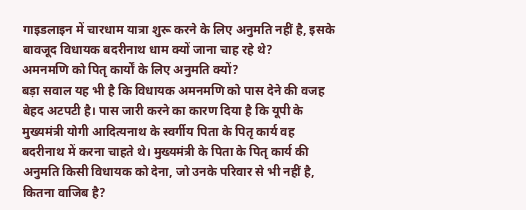गाइडलाइन में चारधाम यात्रा शुरू करने के लिए अनुमति नहीं है, इसके बावजूद विधायक बदरीनाथ धाम क्यों जाना चाह रहे थे?
अमनमणि को पितृ कार्यों के लिए अनुमति क्यों?
बड़ा सवाल यह भी है कि विधायक अमनमणि को पास देने की वजह बेहद अटपटी है। पास जारी करने का कारण दिया है कि यूपी के मुख्यमंत्री योगी आदित्यनाथ के स्वर्गीय पिता के पितृ कार्य वह बदरीनाथ में करना चाहते थे। मुख्यमंत्री के पिता के पितृ कार्य की अनुमति किसी विधायक को देना, जो उनके परिवार से भी नहीं है, कितना वाजिब है?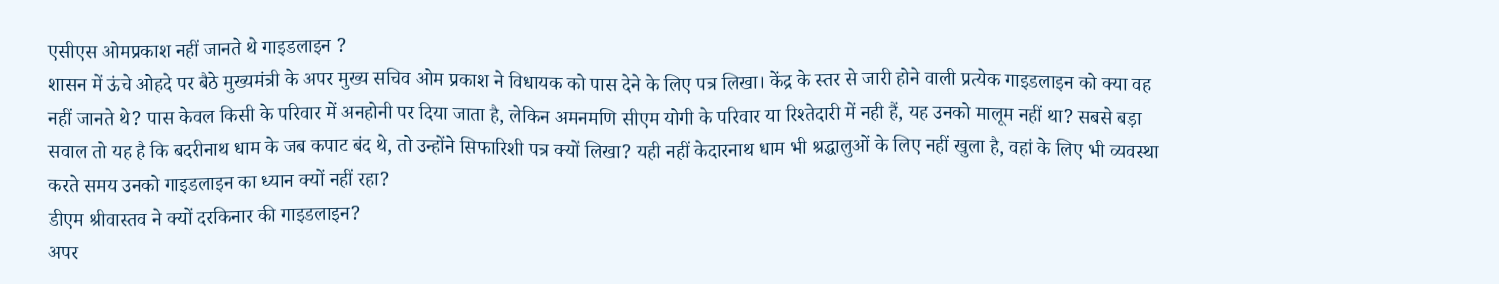एसीएस ओमप्रकाश नहीं जानते थे गाइडलाइन ?
शासन में ऊंचे ओहदे पर बैठे मुख्यमंत्री के अपर मुख्य सचिव ओम प्रकाश ने विधायक को पास देने के लिए पत्र लिखा। केंद्र के स्तर से जारी होने वाली प्रत्येक गाइडलाइन को क्या वह नहीं जानते थे? पास केवल किसी के परिवार में अनहोनी पर दिया जाता है, लेकिन अमनमणि सीएम योगी के परिवार या रिश्तेदारी में नही हैं, यह उनको मालूम नहीं था? सबसे बड़ा सवाल तो यह है कि बदरीनाथ धाम के जब कपाट बंद थे, तो उन्होंने सिफारिशी पत्र क्यों लिखा? यही नहीं केदारनाथ धाम भी श्रद्धालुओं के लिए नहीं खुला है, वहां के लिए भी व्यवस्था करते समय उनको गाइडलाइन का ध्यान क्यों नहीं रहा?
डीएम श्रीवास्तव ने क्यों दरकिनार की गाइडलाइन?
अपर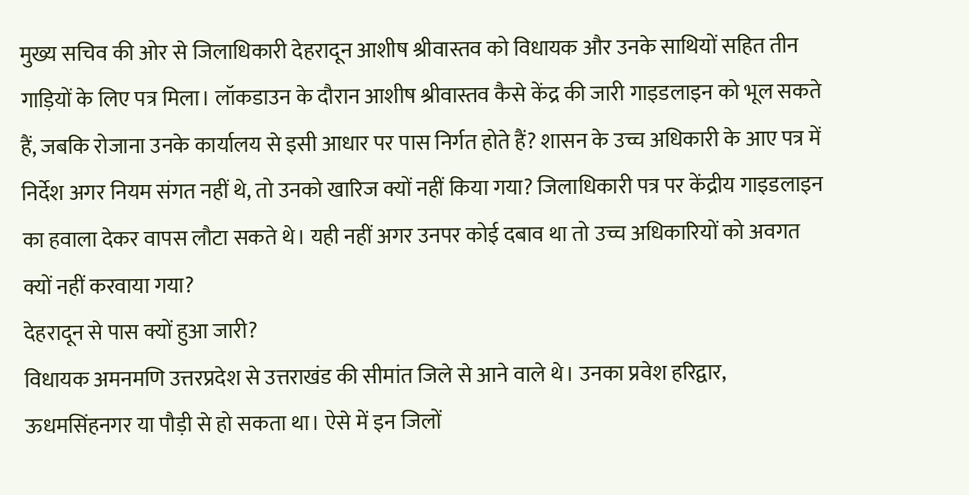मुख्य सचिव की ओर से जिलाधिकारी देहरादून आशीष श्रीवास्तव को विधायक और उनके साथियों सहित तीन गाड़ियों के लिए पत्र मिला। लॉकडाउन के दौरान आशीष श्रीवास्तव कैसे केंद्र की जारी गाइडलाइन को भूल सकते हैं, जबकि रोजाना उनके कार्यालय से इसी आधार पर पास निर्गत होते हैं? शासन के उच्च अधिकारी के आए पत्र में निर्देश अगर नियम संगत नहीं थे, तो उनको खारिज क्यों नहीं किया गया? जिलाधिकारी पत्र पर केंद्रीय गाइडलाइन का हवाला देकर वापस लौटा सकते थे। यही नहीं अगर उनपर कोई दबाव था तो उच्च अधिकारियों को अवगत क्यों नहीं करवाया गया?
देहरादून से पास क्यों हुआ जारी?
विधायक अमनमणि उत्तरप्रदेश से उत्तराखंड की सीमांत जिले से आने वाले थे। उनका प्रवेश हरिद्वार, ऊधमसिंहनगर या पौड़ी से हो सकता था। ऐसे में इन जिलों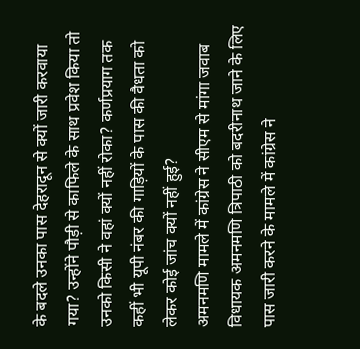के बदले उनका पास देहरादून से क्यों जारी करवाया गया? उन्होंने पौड़ी से काफिले के साथ प्रवेश किया तो उनको किसी ने वहां क्यों नहीं रोका? कर्णप्रयाग तक कहीं भी यूपी नंबर की गाड़ियों के पास की वैधता को लेकर कोई जांच क्यों नहीं हुई?
अमनमणि मामले में कांग्रेस ने सीएम से मांगा जवाब
विधायक अमनमणि त्रिपाठी को बदरीनाथ जाने के लिए पास जारी करने के मामले में कांग्रेस ने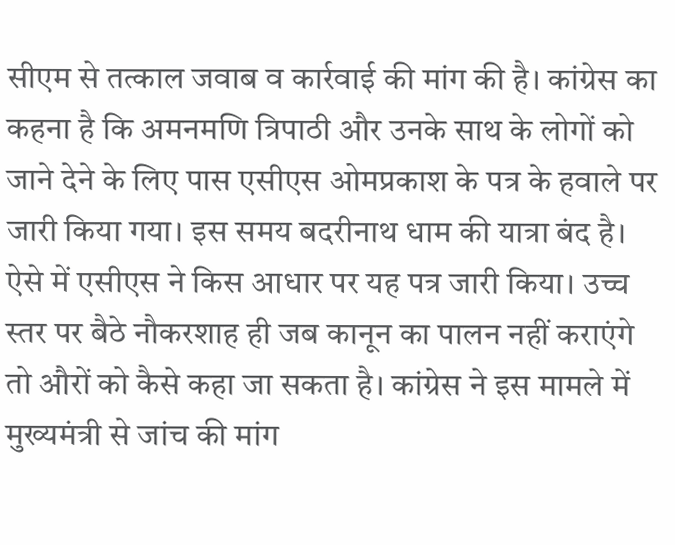सीएम से तत्काल जवाब व कार्रवाई की मांग की है। कांग्रेस का कहना है कि अमनमणि त्रिपाठी और उनके साथ के लोगों को जाने देने के लिए पास एसीएस ओमप्रकाश के पत्र के हवाले पर जारी किया गया। इस समय बदरीनाथ धाम की यात्रा बंद है। ऐसे में एसीएस ने किस आधार पर यह पत्र जारी किया। उच्च स्तर पर बैठे नौकरशाह ही जब कानून का पालन नहीं कराएंगे तो औरों को कैसे कहा जा सकता है। कांग्रेस ने इस मामले में मुख्यमंत्री से जांच की मांग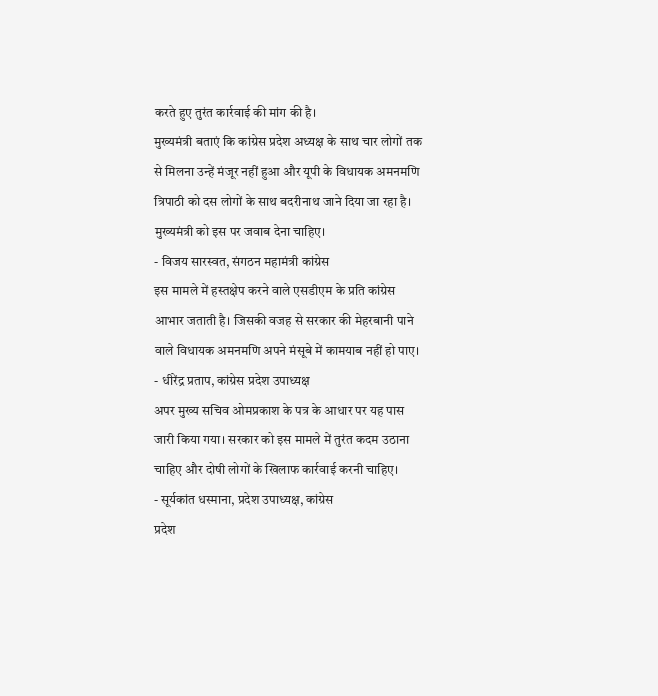करते हुए तुरंत कार्रवाई की मांग की है।
मुख्यमंत्री बताएं कि कांग्रेस प्रदेश अध्यक्ष के साथ चार लोगों तक से मिलना उन्हें मंजूर नहीं हुआ और यूपी के विधायक अमनमणि त्रिपाठी को दस लोगों के साथ बदरीनाथ जाने दिया जा रहा है। मुख्यमंत्री को इस पर जवाब देना चाहिए।
- विजय सारस्वत, संगठन महामंत्री कांग्रेस
इस मामले में हस्तक्षेप करने वाले एसडीएम के प्रति कांग्रेस आभार जताती है। जिसकी वजह से सरकार की मेहरबानी पाने वाले विधायक अमनमणि अपने मंसूबे में कामयाब नहीं हो पाए।
- धीरेंद्र प्रताप, कांग्रेस प्रदेश उपाध्यक्ष
अपर मुख्य सचिव ओमप्रकाश के पत्र के आधार पर यह पास जारी किया गया। सरकार को इस मामले में तुरंत कदम उठाना चाहिए और दोषी लोगों के खिलाफ कार्रवाई करनी चाहिए।
- सूर्यकांत धस्माना, प्रदेश उपाध्यक्ष, कांग्रेस
प्रदेश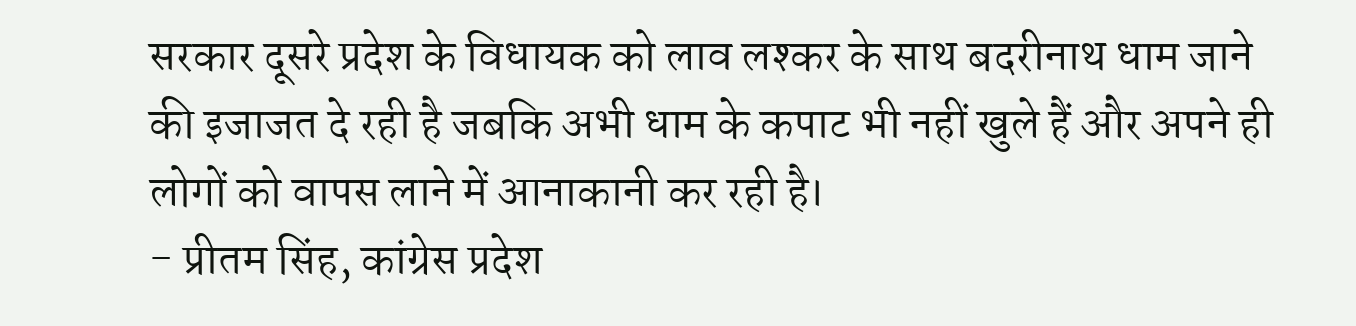सरकार दूसरे प्रदेश के विधायक को लाव लश्कर के साथ बदरीनाथ धाम जाने की इजाजत दे रही है जबकि अभी धाम के कपाट भी नहीं खुले हैं और अपने ही लोगों को वापस लाने में आनाकानी कर रही है।
- प्रीतम सिंह, कांग्रेस प्रदेश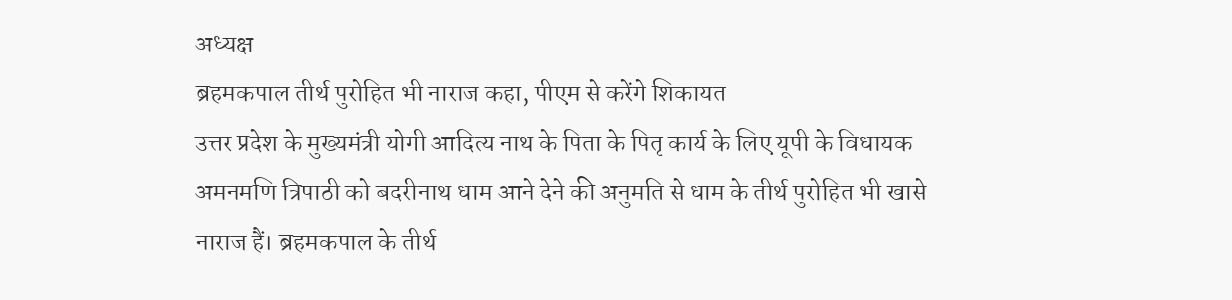अध्यक्ष
ब्रहमकपाल तीर्थ पुरोहित भी नाराज कहा, पीएम से करेंगे शिकायत
उत्तर प्रदेश के मुख्यमंत्री योगी आदित्य नाथ के पिता के पितृ कार्य के लिए यूपी के विधायक अमनमणि त्रिपाठी को बदरीनाथ धाम आने देने की अनुमति से धाम के तीर्थ पुरोहित भी खासे नाराज हैं। ब्रहमकपाल के तीर्थ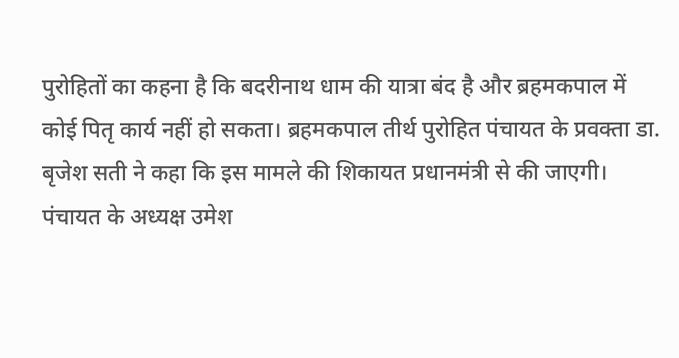पुरोहितों का कहना है कि बदरीनाथ धाम की यात्रा बंद है और ब्रहमकपाल में कोई पितृ कार्य नहीं हो सकता। ब्रहमकपाल तीर्थ पुरोहित पंचायत के प्रवक्ता डा. बृजेश सती ने कहा कि इस मामले की शिकायत प्रधानमंत्री से की जाएगी।
पंचायत के अध्यक्ष उमेश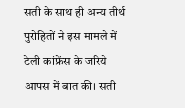सती के साथ ही अन्य तीर्थ पुरोहितों ने इस मामले में टेली कांफ्रेंस के जरिये आपस में बात की। सती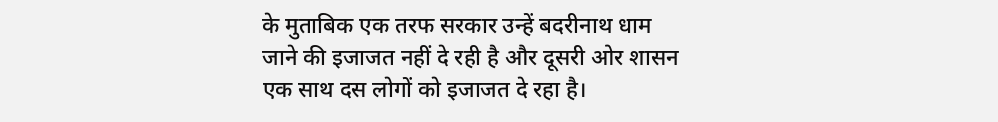के मुताबिक एक तरफ सरकार उन्हें बदरीनाथ धाम जाने की इजाजत नहीं दे रही है और दूसरी ओर शासन एक साथ दस लोगों को इजाजत दे रहा है।